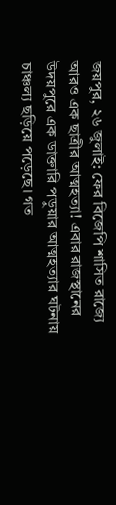জয়পুর, ২৬ জুলাই: ফের বিজেপি শাসিত রাজ্যে আরও এক ছাত্রীর আত্মহত্যা! এবার রাজস্থানের উদয়পুরে এক ডাক্তারি পড়ুয়ার আত্মহত্যার ঘটনায় চাঞ্চল্য ছড়িয়ে পড়েছে। গত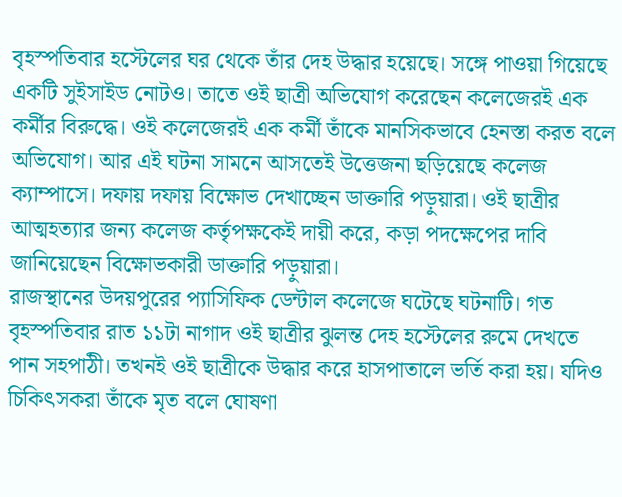বৃহস্পতিবার হস্টেলের ঘর থেকে তাঁর দেহ উদ্ধার হয়েছে। সঙ্গে পাওয়া গিয়েছে একটি সুইসাইড নোটও। তাতে ওই ছাত্রী অভিযোগ করেছেন কলেজেরই এক কর্মীর বিরুদ্ধে। ওই কলেজেরই এক কর্মী তাঁকে মানসিকভাবে হেনস্তা করত বলে অভিযোগ। আর এই ঘটনা সামনে আসতেই উত্তেজনা ছড়িয়েছে কলেজ ক্যাম্পাসে। দফায় দফায় বিক্ষোভ দেখাচ্ছেন ডাক্তারি পড়ুয়ারা। ওই ছাত্রীর আত্মহত্যার জন্য কলেজ কর্তৃপক্ষকেই দায়ী করে, কড়া পদক্ষেপের দাবি জানিয়েছেন বিক্ষোভকারী ডাক্তারি পড়ুয়ারা।
রাজস্থানের উদয়পুরের প্যাসিফিক ডেন্টাল কলেজে ঘটেছে ঘটনাটি। গত বৃহস্পতিবার রাত ১১টা নাগাদ ওই ছাত্রীর ঝুলন্ত দেহ হস্টেলের রুমে দেখতে পান সহপাঠী। তখনই ওই ছাত্রীকে উদ্ধার করে হাসপাতালে ভর্তি করা হয়। যদিও চিকিৎসকরা তাঁকে মৃত বলে ঘোষণা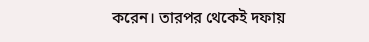করেন। তারপর থেকেই দফায়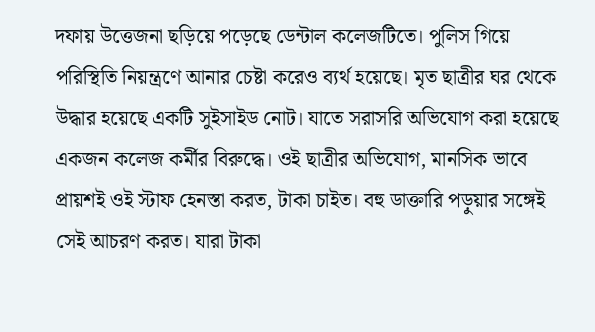দফায় উত্তেজনা ছড়িয়ে পড়েছে ডেন্টাল কলেজটিতে। পুলিস গিয়ে পরিস্থিতি নিয়ন্ত্রণে আনার চেষ্টা করেও ব্যর্থ হয়েছে। মৃত ছাত্রীর ঘর থেকে উদ্ধার হয়েছে একটি সুইসাইড নোট। যাতে সরাসরি অভিযোগ করা হয়েছে একজন কলেজ কর্মীর বিরুদ্ধে। ওই ছাত্রীর অভিযোগ, মানসিক ভাবে প্রায়শই ওই স্টাফ হেনস্তা করত, টাকা চাইত। বহু ডাক্তারি পড়ুয়ার সঙ্গেই সেই আচরণ করত। যারা টাকা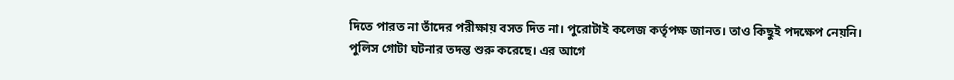দিতে পারত না তাঁদের পরীক্ষায় বসত দিত না। পুরোটাই কলেজ কর্তৃপক্ষ জানত। তাও কিছুই পদক্ষেপ নেয়নি।
পুলিস গোটা ঘটনার তদন্ত শুরু করেছে। এর আগে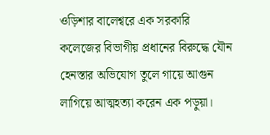ওড়িশার বালেশ্বরে এক সরকারি কলেজের বিভাগীয় প্রধানের বিরুদ্ধে যৌন হেনস্তার অভিযোগ তুলে গায়ে আগুন লাগিয়ে আত্মহত্যা করেন এক পড়ুয়া।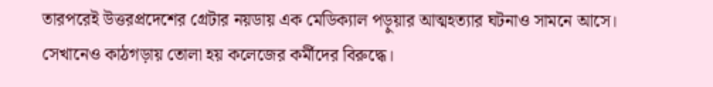তারপরেই উত্তরপ্রদেশের গ্রেটার নয়ডায় এক মেডিক্যাল পড়ুয়ার আত্মহত্যার ঘটনাও সামনে আসে। সেখানেও কাঠগড়ায় তোলা হয় কলেজের কর্মীদের বিরুদ্ধে।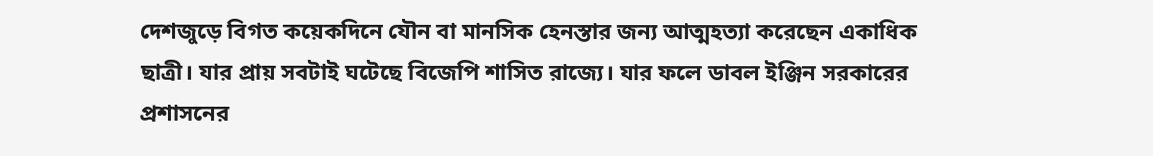দেশজুড়ে বিগত কয়েকদিনে যৌন বা মানসিক হেনস্তার জন্য আত্মহত্যা করেছেন একাধিক ছাত্রী। যার প্রায় সবটাই ঘটেছে বিজেপি শাসিত রাজ্যে। যার ফলে ডাবল ইঞ্জিন সরকারের প্রশাসনের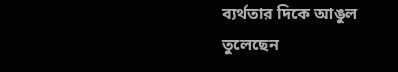ব্যর্থতার দিকে আঙুল তুলেছেন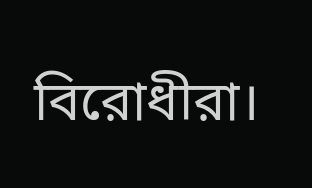বিরোধীরা।